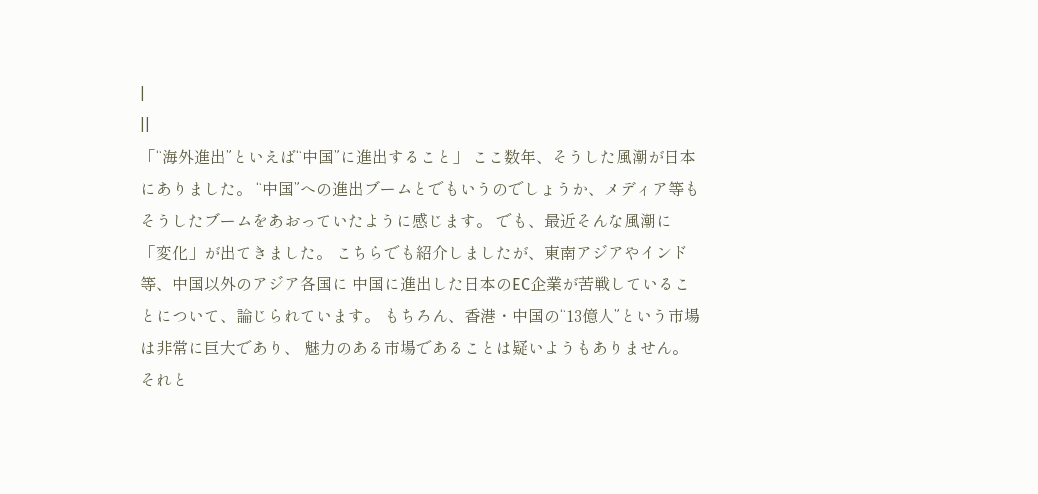|
||
「“海外進出”といえば“中国”に進出すること」 ここ数年、そうした風潮が日本にありました。 “中国”への進出ブームとでもいうのでしょうか、メディア等も そうしたブームをあおっていたように感じます。 でも、最近そんな風潮に「変化」が出てきました。 こちらでも紹介しましたが、東南アジアやインド等、中国以外のアジア各国に 中国に進出した日本のEC企業が苦戦していることについて、論じられています。 もちろん、香港・中国の“13億人”という市場は非常に巨大であり、 魅力のある市場であることは疑いようもありません。 それと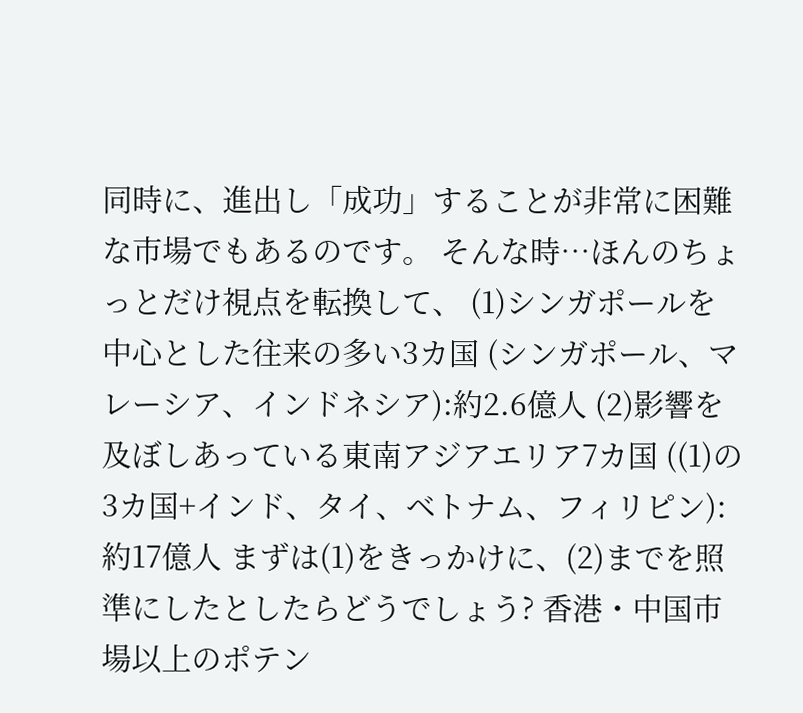同時に、進出し「成功」することが非常に困難な市場でもあるのです。 そんな時…ほんのちょっとだけ視点を転換して、 (1)シンガポールを中心とした往来の多い3カ国 (シンガポール、マレーシア、インドネシア):約2.6億人 (2)影響を及ぼしあっている東南アジアエリア7カ国 ((1)の3カ国+インド、タイ、ベトナム、フィリピン):約17億人 まずは(1)をきっかけに、(2)までを照準にしたとしたらどうでしょう? 香港・中国市場以上のポテン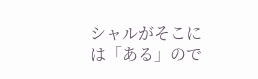シャルがそこには「ある」ので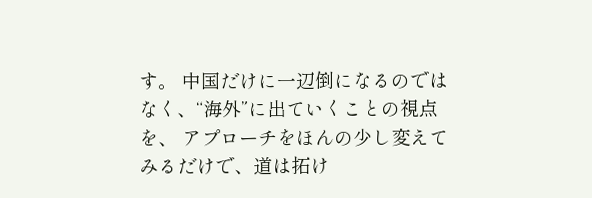す。 中国だけに一辺倒になるのではなく、“海外”に出ていくことの視点を、 アプローチをほんの少し変えてみるだけで、道は拓け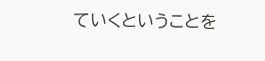ていくということを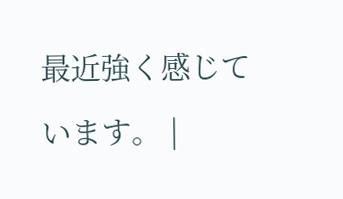最近強く感じています。 |